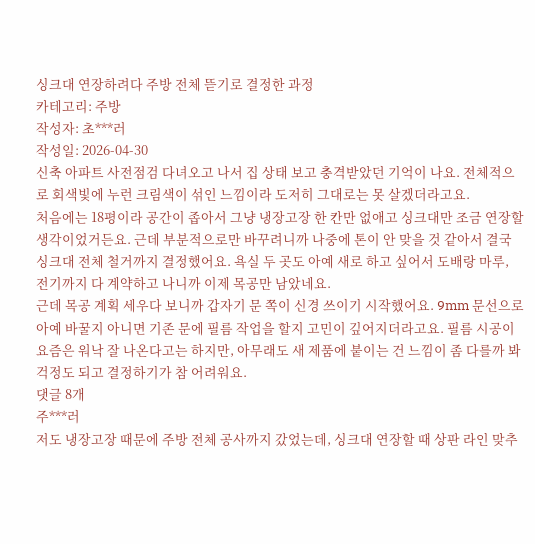싱크대 연장하려다 주방 전체 뜯기로 결정한 과정
카테고리: 주방
작성자: 초***러
작성일: 2026-04-30
신축 아파트 사전점검 다녀오고 나서 집 상태 보고 충격받았던 기억이 나요. 전체적으로 회색빛에 누런 크림색이 섞인 느낌이라 도저히 그대로는 못 살겠더라고요.
처음에는 18평이라 공간이 좁아서 그냥 냉장고장 한 칸만 없애고 싱크대만 조금 연장할 생각이었거든요. 근데 부분적으로만 바꾸려니까 나중에 톤이 안 맞을 것 같아서 결국 싱크대 전체 철거까지 결정했어요. 욕실 두 곳도 아예 새로 하고 싶어서 도배랑 마루, 전기까지 다 계약하고 나니까 이제 목공만 남았네요.
근데 목공 계획 세우다 보니까 갑자기 문 쪽이 신경 쓰이기 시작했어요. 9mm 문선으로 아예 바꿀지 아니면 기존 문에 필름 작업을 할지 고민이 깊어지더라고요. 필름 시공이 요즘은 워낙 잘 나온다고는 하지만, 아무래도 새 제품에 붙이는 건 느낌이 좀 다를까 봐 걱정도 되고 결정하기가 참 어려워요.
댓글 8개
주***러
저도 냉장고장 때문에 주방 전체 공사까지 갔었는데, 싱크대 연장할 때 상판 라인 맞추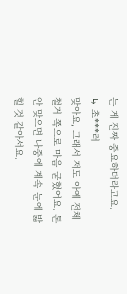는 게 진짜 중요하더라고요.
↳ 초***러
맞아요, 그래서 저도 아예 전체 철거 쪽으로 마음 굳혔어요. 톤 안 맞으면 나중에 계속 눈에 밟힐 것 같아서요.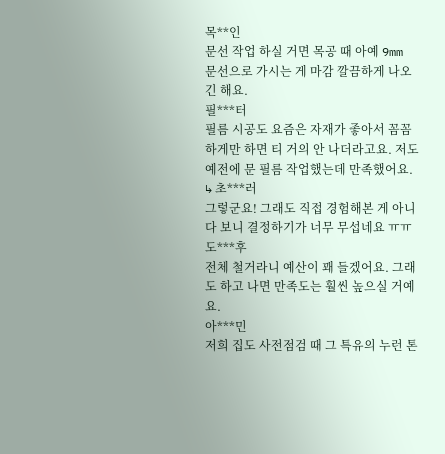목**인
문선 작업 하실 거면 목공 때 아예 9mm 문선으로 가시는 게 마감 깔끔하게 나오긴 해요.
필***터
필름 시공도 요즘은 자재가 좋아서 꼼꼼하게만 하면 티 거의 안 나더라고요. 저도 예전에 문 필름 작업했는데 만족했어요.
↳ 초***러
그렇군요! 그래도 직접 경험해본 게 아니다 보니 결정하기가 너무 무섭네요 ㅠㅠ
도***후
전체 철거라니 예산이 꽤 들겠어요. 그래도 하고 나면 만족도는 훨씬 높으실 거예요.
아***민
저희 집도 사전점검 때 그 특유의 누런 톤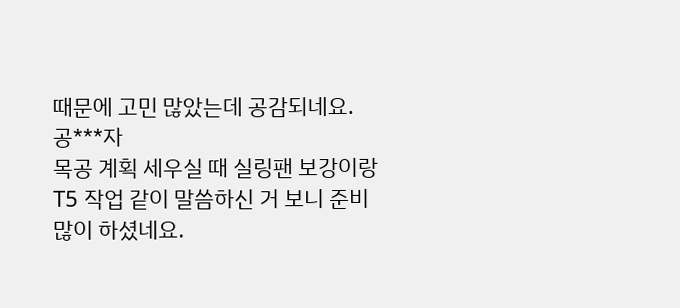때문에 고민 많았는데 공감되네요.
공***자
목공 계획 세우실 때 실링팬 보강이랑 T5 작업 같이 말씀하신 거 보니 준비 많이 하셨네요.